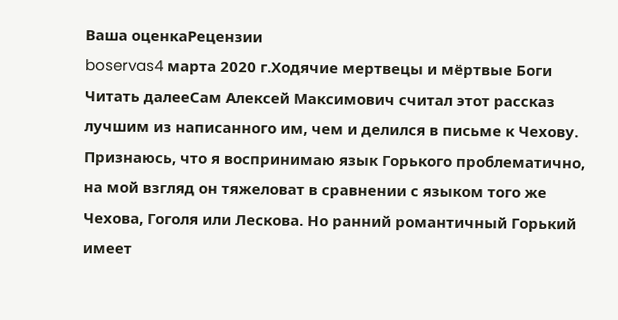Ваша оценкаРецензии
boservas4 марта 2020 г.Ходячие мертвецы и мёртвые Боги
Читать далееСам Алексей Максимович считал этот рассказ лучшим из написанного им, чем и делился в письме к Чехову. Признаюсь, что я воспринимаю язык Горького проблематично, на мой взгляд он тяжеловат в сравнении с языком того же Чехова, Гоголя или Лескова. Но ранний романтичный Горький имеет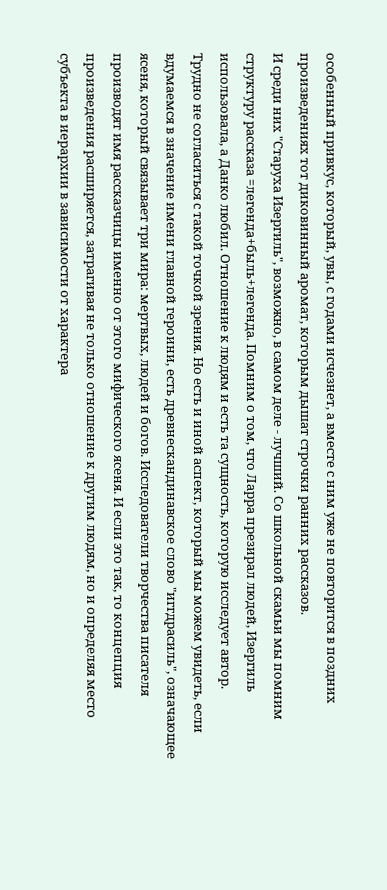особенный привкус, который, увы, с годами исчезнет, а вместе с ним уже не повторится в поздних произведениях тот диковинный аромат, которым дышат строчки ранних рассказов.
И среди них "Старуха Изергиль", возможно, в самом деле - лучший. Со школьной скамьи мы помним структуру рассказа =легенда+быль+легенда. Помним о том, что Ларра презирал людей, Изергиль использовала, а Данко любил. Отношение к людям и есть та сущность, которую исследует автор.
Трудно не согласиться с такой точкой зрения. Но есть и иной аспект, который мы можем увидеть, если вдумаемся в значение имени главной героини, есть древнескандинавское слово "иггдрасиль", означающее ясеня, который связывает три мира: мертвых, людей и богов. Исследователи творчества писателя производят имя рассказчицы именно от этого мифического ясеня. И если это так, то концепция произведения расширяется, затрагивая не только отношение к другим людям, но и определяя место субъекта в иерархии в зависимости от характера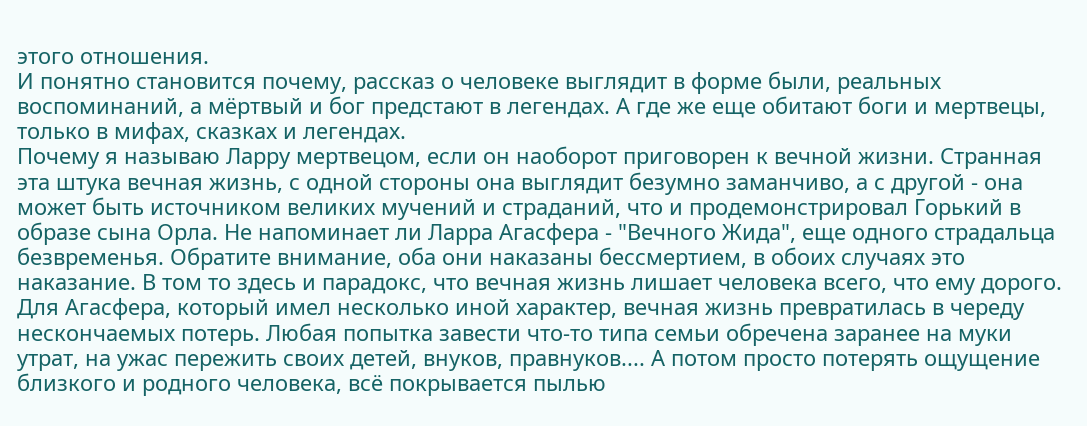этого отношения.
И понятно становится почему, рассказ о человеке выглядит в форме были, реальных воспоминаний, а мёртвый и бог предстают в легендах. А где же еще обитают боги и мертвецы, только в мифах, сказках и легендах.
Почему я называю Ларру мертвецом, если он наоборот приговорен к вечной жизни. Странная эта штука вечная жизнь, с одной стороны она выглядит безумно заманчиво, а с другой - она может быть источником великих мучений и страданий, что и продемонстрировал Горький в образе сына Орла. Не напоминает ли Ларра Агасфера - "Вечного Жида", еще одного страдальца безвременья. Обратите внимание, оба они наказаны бессмертием, в обоих случаях это наказание. В том то здесь и парадокс, что вечная жизнь лишает человека всего, что ему дорого. Для Агасфера, который имел несколько иной характер, вечная жизнь превратилась в череду нескончаемых потерь. Любая попытка завести что-то типа семьи обречена заранее на муки утрат, на ужас пережить своих детей, внуков, правнуков.... А потом просто потерять ощущение близкого и родного человека, всё покрывается пылью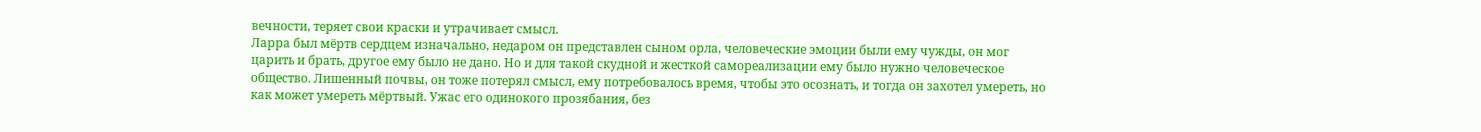вечности, теряет свои краски и утрачивает смысл.
Ларра был мёртв сердцем изначально, недаром он представлен сыном орла, человеческие эмоции были ему чужды, он мог царить и брать, другое ему было не дано. Но и для такой скудной и жесткой самореализации ему было нужно человеческое общество. Лишенный почвы, он тоже потерял смысл, ему потребовалось время, чтобы это осознать, и тогда он захотел умереть, но как может умереть мёртвый. Ужас его одинокого прозябания, без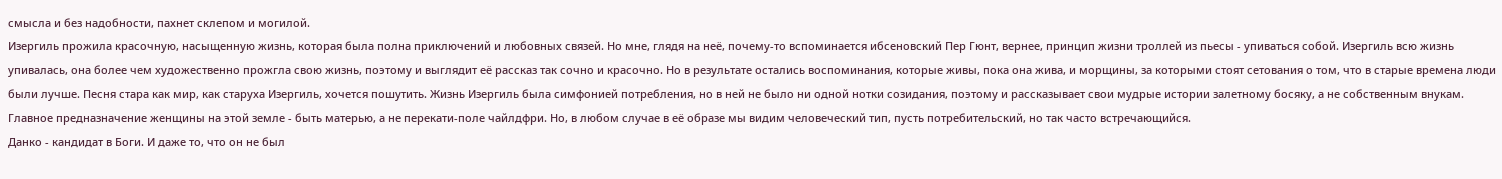смысла и без надобности, пахнет склепом и могилой.
Изергиль прожила красочную, насыщенную жизнь, которая была полна приключений и любовных связей. Но мне, глядя на неё, почему-то вспоминается ибсеновский Пер Гюнт, вернее, принцип жизни троллей из пьесы - упиваться собой. Изергиль всю жизнь упивалась, она более чем художественно прожгла свою жизнь, поэтому и выглядит её рассказ так сочно и красочно. Но в результате остались воспоминания, которые живы, пока она жива, и морщины, за которыми стоят сетования о том, что в старые времена люди были лучше. Песня стара как мир, как старуха Изергиль, хочется пошутить. Жизнь Изергиль была симфонией потребления, но в ней не было ни одной нотки созидания, поэтому и рассказывает свои мудрые истории залетному босяку, а не собственным внукам. Главное предназначение женщины на этой земле - быть матерью, а не перекати-поле чайлдфри. Но, в любом случае в её образе мы видим человеческий тип, пусть потребительский, но так часто встречающийся.
Данко - кандидат в Боги. И даже то, что он не был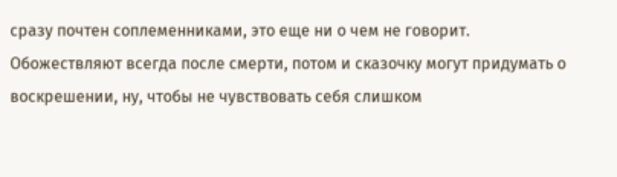сразу почтен соплеменниками, это еще ни о чем не говорит. Обожествляют всегда после смерти, потом и сказочку могут придумать о воскрешении, ну, чтобы не чувствовать себя слишком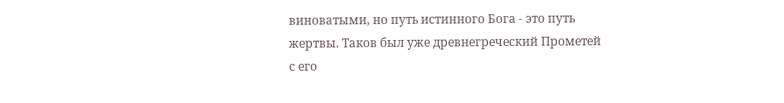виноватыми, но путь истинного Бога - это путь жертвы. Таков был уже древнегреческий Прометей с его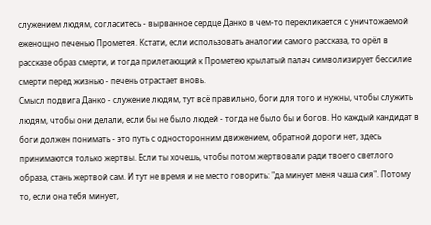служением людям, согласитесь - вырванное сердце Данко в чем-то перекликается с уничтожаемой еженощно печенью Прометея. Кстати, если использовать аналогии самого рассказа, то орёл в рассказе образ смерти, и тогда прилетающий к Прометею крылатый палач символизирует бессилие смерти перед жизнью - печень отрастает вновь.
Смысл подвига Данко - служение людям, тут всё правильно, боги для того и нужны, чтобы служить людям, чтобы они делали, если бы не было людей - тогда не было бы и богов. Но каждый кандидат в боги должен понимать - это путь с односторонним движением, обратной дороги нет, здесь принимаются только жертвы. Если ты хочешь, чтобы потом жертвовали ради твоего светлого образа, стань жертвой сам. И тут не время и не место говорить: "да минует меня чаша сия". Потому то, если она тебя минует,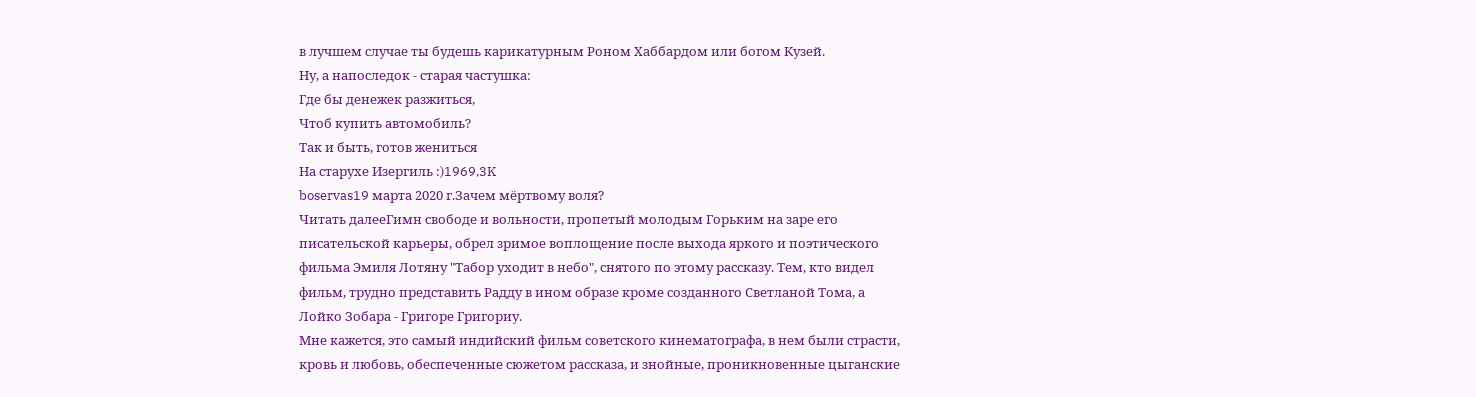в лучшем случае ты будешь карикатурным Роном Хаббардом или богом Кузей.
Ну, а напоследок - старая частушка:
Где бы денежек разжиться,
Чтоб купить автомобиль?
Так и быть, готов жениться
На старухе Изергиль :)1969,3K
boservas19 марта 2020 г.Зачем мёртвому воля?
Читать далееГимн свободе и вольности, пропетый молодым Горьким на заре его писательской карьеры, обрел зримое воплощение после выхода яркого и поэтического фильма Эмиля Лотяну "Табор уходит в небо", снятого по этому рассказу. Тем, кто видел фильм, трудно представить Радду в ином образе кроме созданного Светланой Тома, а Лойко Зобара - Григоре Григориу.
Мне кажется, это самый индийский фильм советского кинематографа, в нем были страсти, кровь и любовь, обеспеченные сюжетом рассказа, и знойные, проникновенные цыганские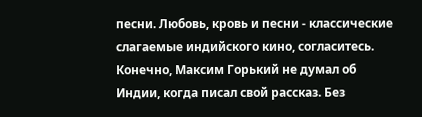песни. Любовь, кровь и песни - классические слагаемые индийского кино, согласитесь.
Конечно, Максим Горький не думал об Индии, когда писал свой рассказ. Без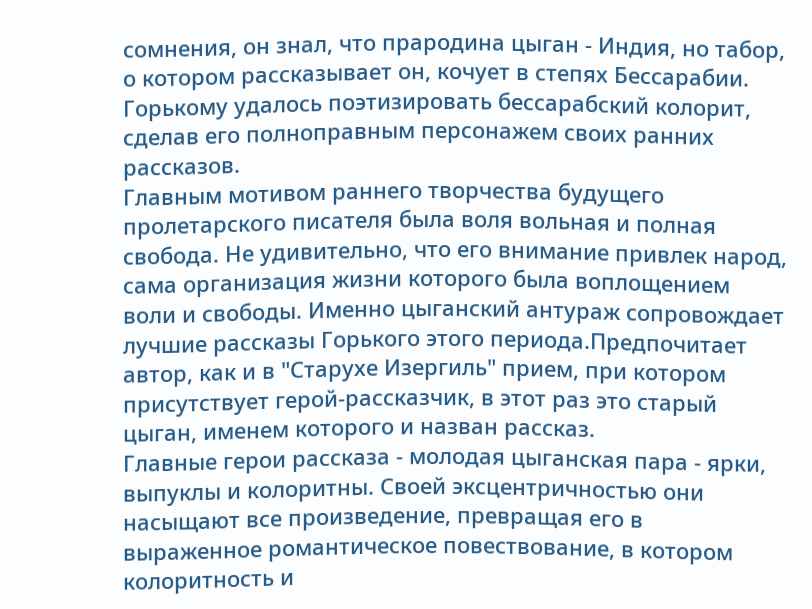сомнения, он знал, что прародина цыган - Индия, но табор, о котором рассказывает он, кочует в степях Бессарабии. Горькому удалось поэтизировать бессарабский колорит, сделав его полноправным персонажем своих ранних рассказов.
Главным мотивом раннего творчества будущего пролетарского писателя была воля вольная и полная свобода. Не удивительно, что его внимание привлек народ, сама организация жизни которого была воплощением воли и свободы. Именно цыганский антураж сопровождает лучшие рассказы Горького этого периода.Предпочитает автор, как и в "Старухе Изергиль" прием, при котором присутствует герой-рассказчик, в этот раз это старый цыган, именем которого и назван рассказ.
Главные герои рассказа - молодая цыганская пара - ярки, выпуклы и колоритны. Своей эксцентричностью они насыщают все произведение, превращая его в выраженное романтическое повествование, в котором колоритность и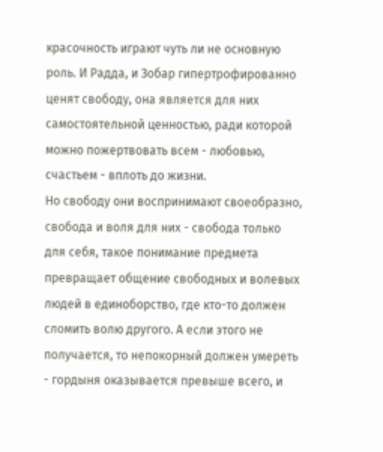красочность играют чуть ли не основную роль. И Радда, и Зобар гипертрофированно ценят свободу, она является для них самостоятельной ценностью, ради которой можно пожертвовать всем - любовью, счастьем - вплоть до жизни.
Но свободу они воспринимают своеобразно, свобода и воля для них - свобода только для себя, такое понимание предмета превращает общение свободных и волевых людей в единоборство, где кто-то должен сломить волю другого. А если этого не получается, то непокорный должен умереть - гордыня оказывается превыше всего, и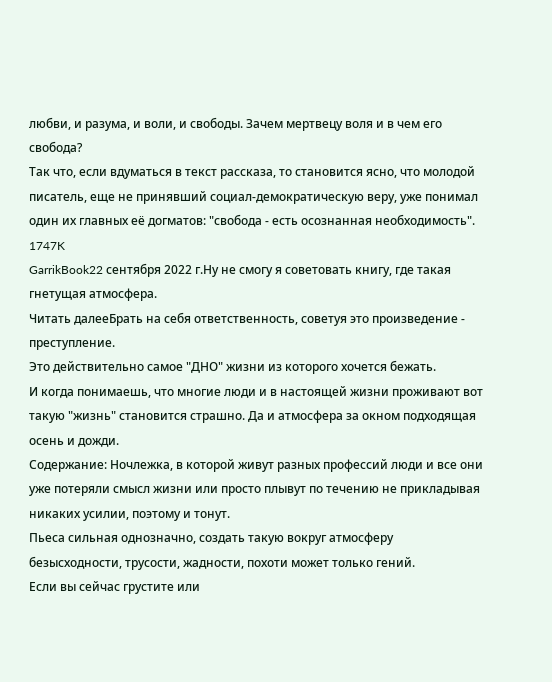любви, и разума, и воли, и свободы. Зачем мертвецу воля и в чем его свобода?
Так что, если вдуматься в текст рассказа, то становится ясно, что молодой писатель, еще не принявший социал-демократическую веру, уже понимал один их главных её догматов: "свобода - есть осознанная необходимость".
1747K
GarrikBook22 сентября 2022 г.Ну не смогу я советовать книгу, где такая гнетущая атмосфера.
Читать далееБрать на себя ответственность, советуя это произведение - преступление.
Это действительно самое "ДНО" жизни из которого хочется бежать.
И когда понимаешь, что многие люди и в настоящей жизни проживают вот такую "жизнь" становится страшно. Да и атмосфера за окном подходящая осень и дожди.
Содержание: Ночлежка, в которой живут разных профессий люди и все они уже потеряли смысл жизни или просто плывут по течению не прикладывая никаких усилии, поэтому и тонут.
Пьеса сильная однозначно, создать такую вокруг атмосферу безысходности, трусости, жадности, похоти может только гений.
Если вы сейчас грустите или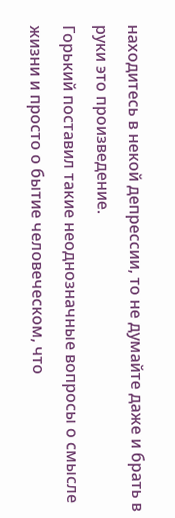находитесь в некой депрессии, то не думайте даже и брать в руки это произведение.
Горький поставил такие неоднозначные вопросы о смысле жизни и просто о бытие человеческом, что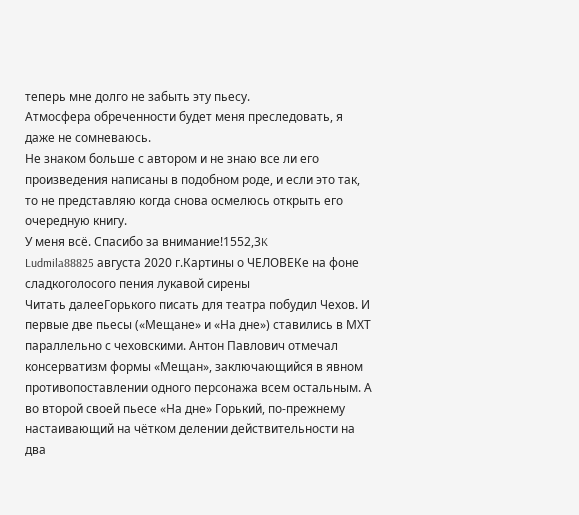теперь мне долго не забыть эту пьесу.
Атмосфера обреченности будет меня преследовать, я даже не сомневаюсь.
Не знаком больше с автором и не знаю все ли его произведения написаны в подобном роде, и если это так, то не представляю когда снова осмелюсь открыть его очередную книгу.
У меня всё. Спасибо за внимание!1552,3K
Ludmila88825 августа 2020 г.Картины о ЧЕЛОВЕКе на фоне сладкоголосого пения лукавой сирены
Читать далееГорького писать для театра побудил Чехов. И первые две пьесы («Мещане» и «На дне») ставились в МХТ параллельно с чеховскими. Антон Павлович отмечал консерватизм формы «Мещан», заключающийся в явном противопоставлении одного персонажа всем остальным. А во второй своей пьесе «На дне» Горький, по-прежнему настаивающий на чётком делении действительности на два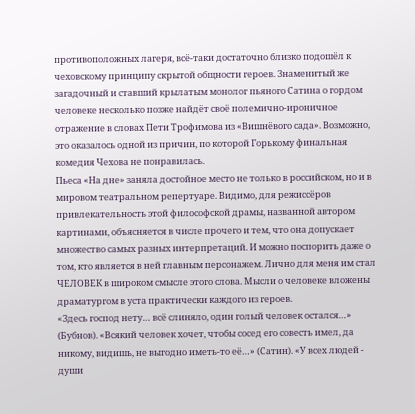противоположных лагеря, всё-таки достаточно близко подошёл к чеховскому принципу скрытой общности героев. Знаменитый же загадочный и ставший крылатым монолог пьяного Сатина о гордом человеке несколько позже найдёт своё полемично-ироничное отражение в словах Пети Трофимова из «Вишнёвого сада». Возможно, это оказалось одной из причин, по которой Горькому финальная комедия Чехова не понравилась.
Пьеса «На дне» заняла достойное место не только в российском, но и в мировом театральном репертуаре. Видимо, для режиссёров привлекательность этой философской драмы, названной автором картинами, объясняется в числе прочего и тем, что она допускает множество самых разных интерпретаций. И можно поспорить даже о том, кто является в ней главным персонажем. Лично для меня им стал ЧЕЛОВЕК в широком смысле этого слова. Мысли о человеке вложены драматургом в уста практически каждого из героев.
«Здесь господ нету… всё слиняло, один голый человек остался…» (Бубнов). «Всякий человек хочет, чтобы сосед его совесть имел, да никому, видишь, не выгодно иметь-то её…» (Сатин). «У всех людей - души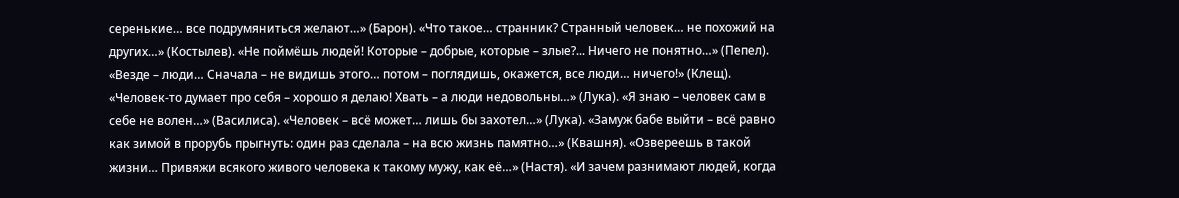серенькие… все подрумяниться желают…» (Барон). «Что такое… странник? Странный человек… не похожий на других…» (Костылев). «Не поймёшь людей! Которые – добрые, которые – злые?... Ничего не понятно…» (Пепел). «Везде – люди… Сначала – не видишь этого… потом – поглядишь, окажется, все люди… ничего!» (Клещ). «Человек-то думает про себя – хорошо я делаю! Хвать – а люди недовольны…» (Лука). «Я знаю – человек сам в себе не волен…» (Василиса). «Человек – всё может… лишь бы захотел…» (Лука). «Замуж бабе выйти – всё равно как зимой в прорубь прыгнуть: один раз сделала – на всю жизнь памятно…» (Квашня). «Озвереешь в такой жизни… Привяжи всякого живого человека к такому мужу, как её…» (Настя). «И зачем разнимают людей, когда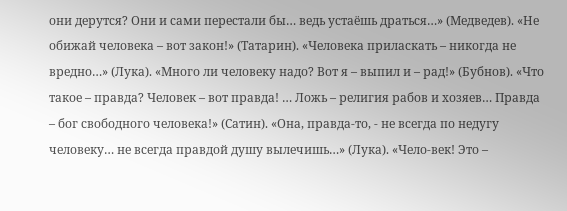они дерутся? Они и сами перестали бы… ведь устаёшь драться…» (Медведев). «Не обижай человека – вот закон!» (Татарин). «Человека приласкать – никогда не вредно…» (Лука). «Много ли человеку надо? Вот я – выпил и – рад!» (Бубнов). «Что такое – правда? Человек – вот правда! … Ложь – религия рабов и хозяев… Правда – бог свободного человека!» (Сатин). «Она, правда-то, - не всегда по недугу человеку… не всегда правдой душу вылечишь…» (Лука). «Чело-век! Это –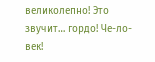великолепно! Это звучит… гордо! Че-ло-век!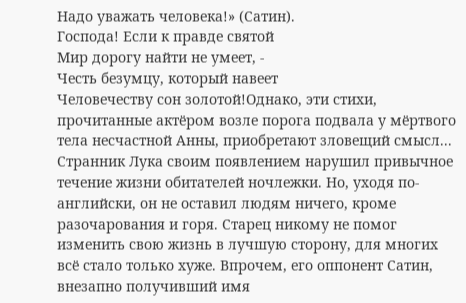Надо уважать человека!» (Сатин).
Господа! Если к правде святой
Мир дорогу найти не умеет, -
Честь безумцу, который навеет
Человечеству сон золотой!Однако, эти стихи, прочитанные актёром возле порога подвала у мёртвого тела несчастной Анны, приобретают зловещий смысл...
Странник Лука своим появлением нарушил привычное течение жизни обитателей ночлежки. Но, уходя по-английски, он не оставил людям ничего, кроме разочарования и горя. Старец никому не помог изменить свою жизнь в лучшую сторону, для многих всё стало только хуже. Впрочем, его оппонент Сатин, внезапно получивший имя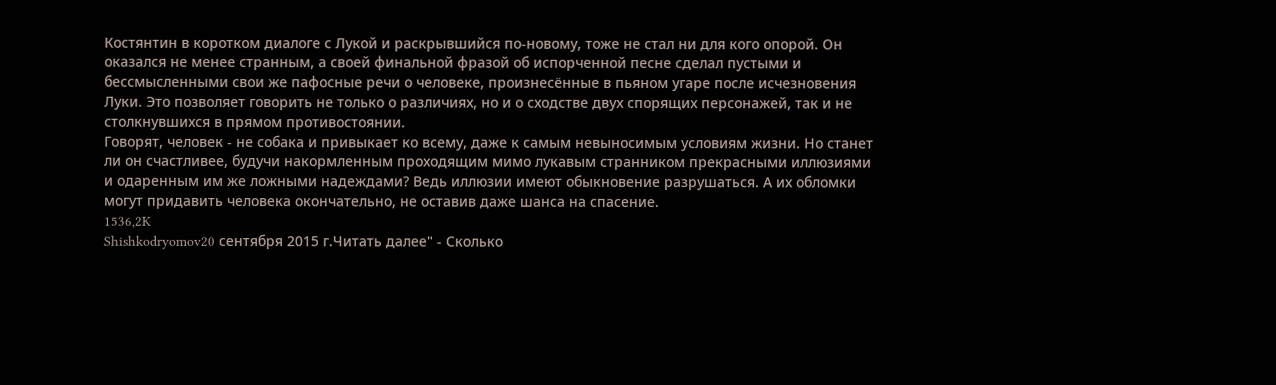Костянтин в коротком диалоге с Лукой и раскрывшийся по-новому, тоже не стал ни для кого опорой. Он оказался не менее странным, а своей финальной фразой об испорченной песне сделал пустыми и бессмысленными свои же пафосные речи о человеке, произнесённые в пьяном угаре после исчезновения Луки. Это позволяет говорить не только о различиях, но и о сходстве двух спорящих персонажей, так и не столкнувшихся в прямом противостоянии.
Говорят, человек - не собака и привыкает ко всему, даже к самым невыносимым условиям жизни. Но станет ли он счастливее, будучи накормленным проходящим мимо лукавым странником прекрасными иллюзиями и одаренным им же ложными надеждами? Ведь иллюзии имеют обыкновение разрушаться. А их обломки могут придавить человека окончательно, не оставив даже шанса на спасение.
1536,2K
Shishkodryomov20 сентября 2015 г.Читать далее" - Сколько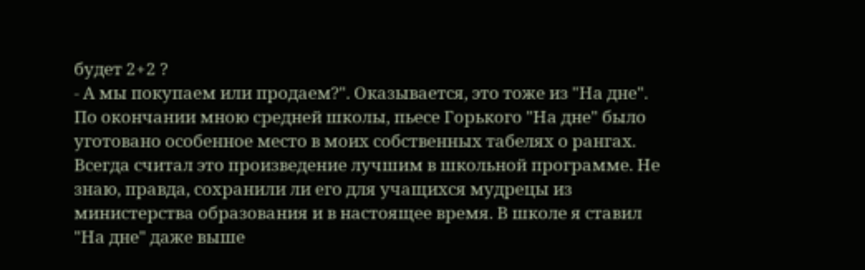будет 2+2 ?
- А мы покупаем или продаем?". Оказывается, это тоже из "На дне".
По окончании мною средней школы, пьесе Горького "На дне" было уготовано особенное место в моих собственных табелях о рангах. Всегда считал это произведение лучшим в школьной программе. Не знаю, правда, сохранили ли его для учащихся мудрецы из министерства образования и в настоящее время. В школе я ставил "На дне" даже выше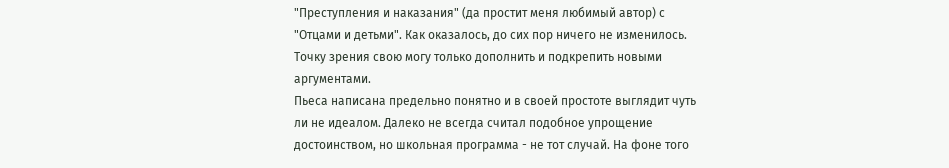"Преступления и наказания" (да простит меня любимый автор) с "Отцами и детьми". Как оказалось, до сих пор ничего не изменилось. Точку зрения свою могу только дополнить и подкрепить новыми аргументами.
Пьеса написана предельно понятно и в своей простоте выглядит чуть ли не идеалом. Далеко не всегда считал подобное упрощение достоинством, но школьная программа - не тот случай. На фоне того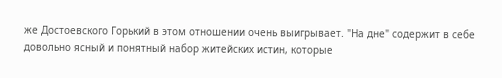же Достоевского Горький в этом отношении очень выигрывает. "На дне" содержит в себе довольно ясный и понятный набор житейских истин, которые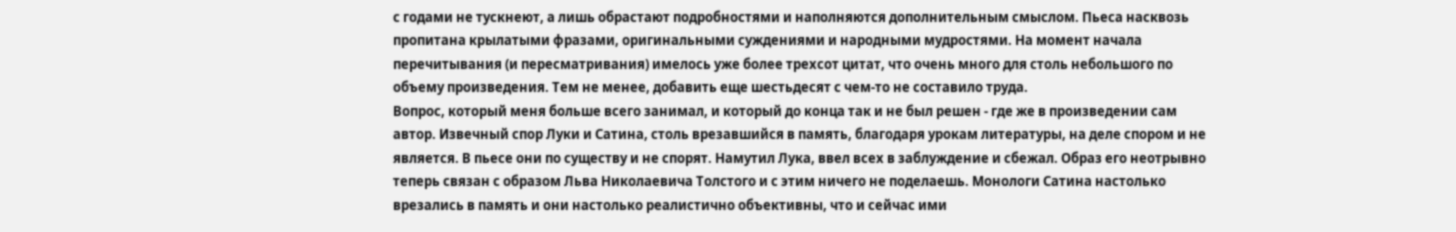с годами не тускнеют, а лишь обрастают подробностями и наполняются дополнительным смыслом. Пьеса насквозь пропитана крылатыми фразами, оригинальными суждениями и народными мудростями. На момент начала перечитывания (и пересматривания) имелось уже более трехсот цитат, что очень много для столь небольшого по объему произведения. Тем не менее, добавить еще шестьдесят с чем-то не составило труда.
Вопрос, который меня больше всего занимал, и который до конца так и не был решен - где же в произведении сам автор. Извечный спор Луки и Сатина, столь врезавшийся в память, благодаря урокам литературы, на деле спором и не является. В пьесе они по существу и не спорят. Намутил Лука, ввел всех в заблуждение и сбежал. Образ его неотрывно теперь связан с образом Льва Николаевича Толстого и с этим ничего не поделаешь. Монологи Сатина настолько врезались в память и они настолько реалистично объективны, что и сейчас ими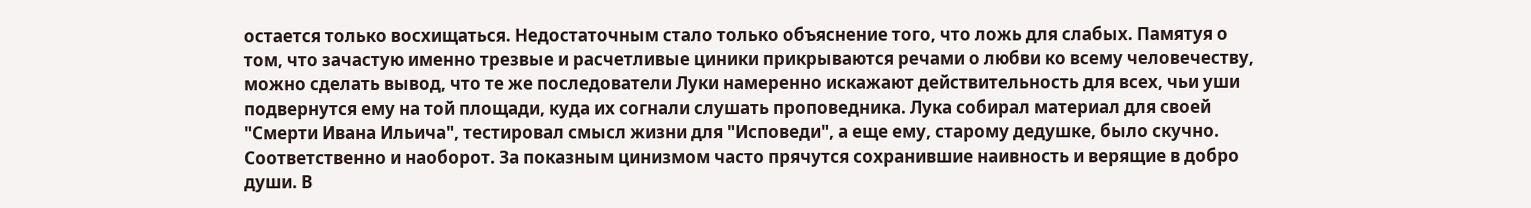остается только восхищаться. Недостаточным стало только объяснение того, что ложь для слабых. Памятуя о том, что зачастую именно трезвые и расчетливые циники прикрываются речами о любви ко всему человечеству, можно сделать вывод, что те же последователи Луки намеренно искажают действительность для всех, чьи уши подвернутся ему на той площади, куда их согнали слушать проповедника. Лука собирал материал для своей "Смерти Ивана Ильича", тестировал смысл жизни для "Исповеди", а еще ему, старому дедушке, было скучно.
Соответственно и наоборот. За показным цинизмом часто прячутся сохранившие наивность и верящие в добро души. В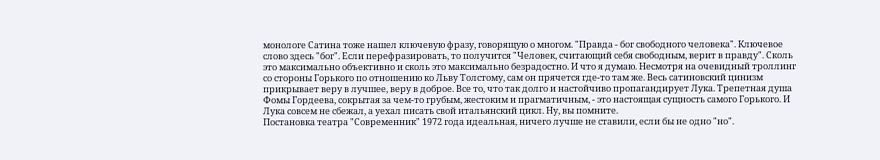монологе Сатина тоже нашел ключевую фразу, говорящую о многом. "Правда - бог свободного человека". Ключевое слово здесь "бог". Если перефразировать, то получится "Человек, считающий себя свободным, верит в правду". Сколь это максимально объективно и сколь это максимально безрадостно. И что я думаю. Несмотря на очевидный троллинг со стороны Горького по отношению ко Льву Толстому, сам он прячется где-то там же. Весь сатиновский цинизм прикрывает веру в лучшее, веру в доброе. Все то, что так долго и настойчиво пропагандирует Лука. Трепетная душа Фомы Гордеева, сокрытая за чем-то грубым, жестоким и прагматичным, - это настоящая сущность самого Горького. И Лука совсем не сбежал, а уехал писать свой итальянский цикл. Ну, вы помните.
Постановка театра "Современник" 1972 года идеальная, ничего лучше не ставили, если бы не одно "но".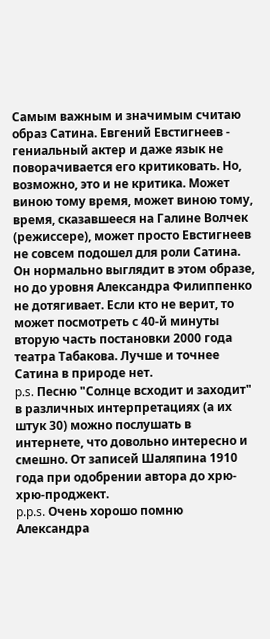Самым важным и значимым считаю образ Сатина. Евгений Евстигнеев - гениальный актер и даже язык не поворачивается его критиковать. Но, возможно, это и не критика. Может виною тому время, может виною тому, время, сказавшееся на Галине Волчек (режиссере), может просто Евстигнеев не совсем подошел для роли Сатина. Он нормально выглядит в этом образе, но до уровня Александра Филиппенко не дотягивает. Если кто не верит, то может посмотреть с 40-й минуты вторую часть постановки 2000 года театра Табакова. Лучше и точнее Сатина в природе нет.
p.s. Песню "Солнце всходит и заходит" в различных интерпретациях (а их штук 30) можно послушать в интернете, что довольно интересно и смешно. От записей Шаляпина 1910 года при одобрении автора до хрю-хрю-проджект.
p.p.s. Очень хорошо помню Александра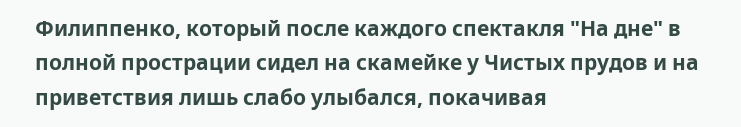Филиппенко, который после каждого спектакля "На дне" в полной прострации сидел на скамейке у Чистых прудов и на приветствия лишь слабо улыбался, покачивая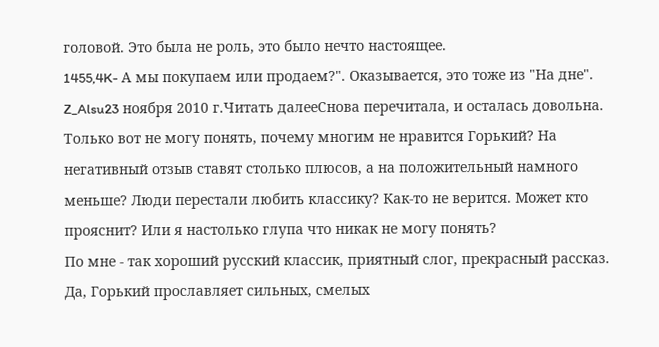головой. Это была не роль, это было нечто настоящее.
1455,4K- А мы покупаем или продаем?". Оказывается, это тоже из "На дне".
Z_Alsu23 ноября 2010 г.Читать далееСнова перечитала, и осталась довольна.
Только вот не могу понять, почему многим не нравится Горький? На негативный отзыв ставят столько плюсов, а на положительный намного меньше? Люди перестали любить классику? Как-то не верится. Может кто прояснит? Или я настолько глупа что никак не могу понять?
По мне - так хороший русский классик, приятный слог, прекрасный рассказ. Да, Горький прославляет сильных, смелых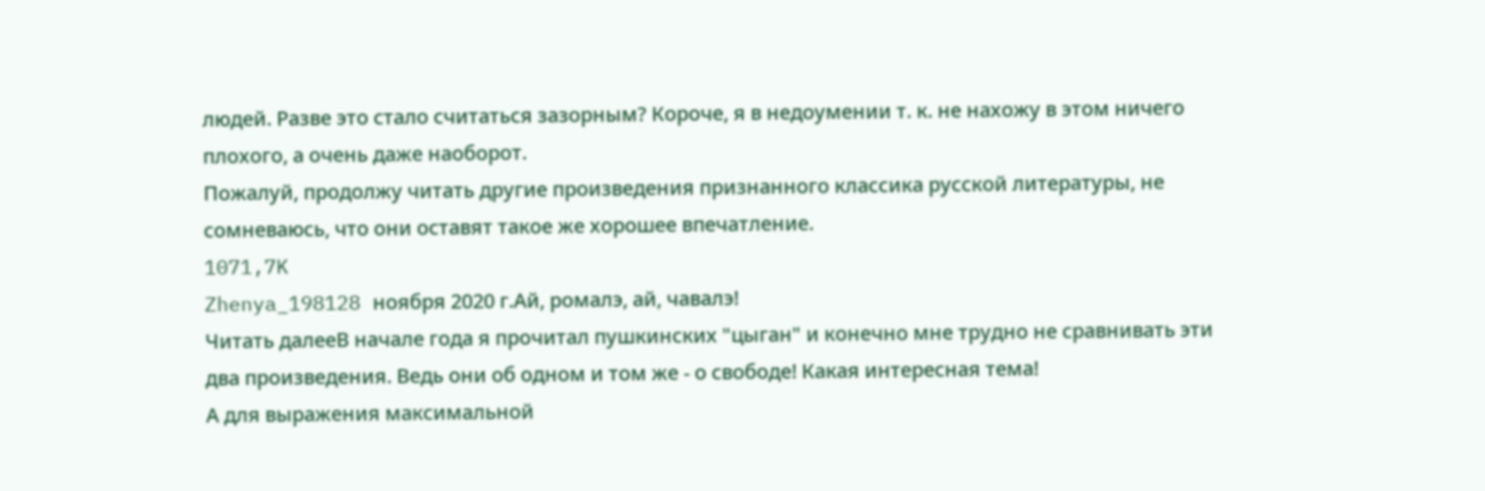людей. Разве это стало считаться зазорным? Короче, я в недоумении т. к. не нахожу в этом ничего плохого, а очень даже наоборот.
Пожалуй, продолжу читать другие произведения признанного классика русской литературы, не сомневаюсь, что они оставят такое же хорошее впечатление.
1071,7K
Zhenya_198128 ноября 2020 г.Ай, ромалэ, ай, чавалэ!
Читать далееВ начале года я прочитал пушкинских "цыган" и конечно мне трудно не сравнивать эти два произведения. Ведь они об одном и том же - о свободе! Какая интересная тема!
А для выражения максимальной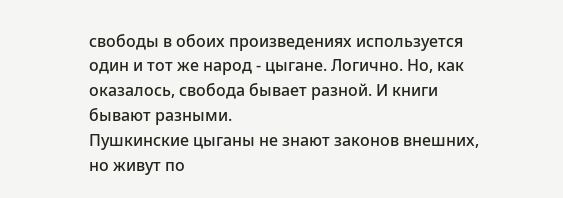свободы в обоих произведениях используется один и тот же народ - цыгане. Логично. Но, как оказалось, свобода бывает разной. И книги бывают разными.
Пушкинские цыганы не знают законов внешних, но живут по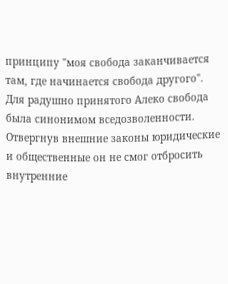принципу "моя свобода заканчивается там, где начинается свобода другого". Для радушно принятого Алеко свобода была синонимом вседозволенности. Отвергнув внешние законы юридические и общественные он не смог отбросить внутренние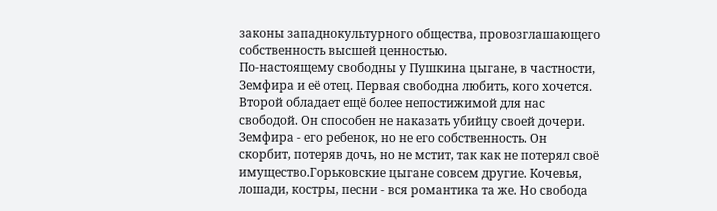законы западнокультурного общества, провозглашающего собственность высшей ценностью.
По-настоящему свободны у Пушкина цыгане, в частности, Земфира и её отец. Первая свободна любить, кого хочется. Второй обладает ещё более непостижимой для нас свободой. Он способен не наказать убийцу своей дочери. Земфира - его ребенок, но не его собственность. Он скорбит, потеряв дочь, но не мстит, так как не потерял своё имущество.Горьковские цыгане совсем другие. Кочевья, лошади, костры, песни - вся романтика та же. Но свобода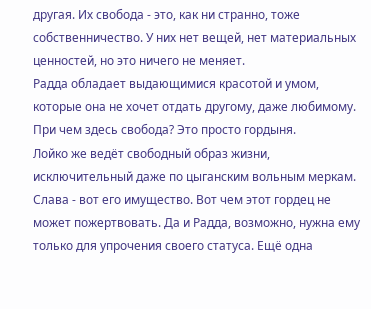другая. Их свобода - это, как ни странно, тоже собственничество. У них нет вещей, нет материальных ценностей, но это ничего не меняет.
Радда обладает выдающимися красотой и умом, которые она не хочет отдать другому, даже любимому. При чем здесь свобода? Это просто гордыня.
Лойко же ведёт свободный образ жизни, исключительный даже по цыганским вольным меркам. Слава - вот его имущество. Вот чем этот гордец не может пожертвовать. Да и Радда, возможно, нужна ему только для упрочения своего статуса. Ещё одна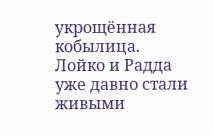укрощённая кобылица.
Лойко и Радда уже давно стали живыми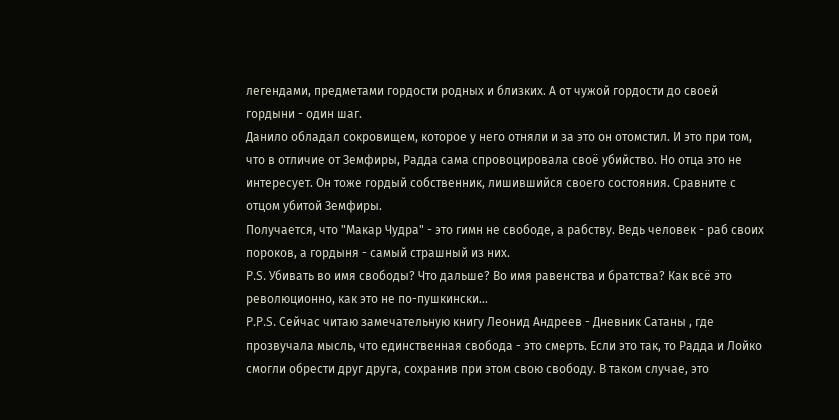легендами, предметами гордости родных и близких. А от чужой гордости до своей гордыни - один шаг.
Данило обладал сокровищем, которое у него отняли и за это он отомстил. И это при том, что в отличие от Земфиры, Радда сама спровоцировала своё убийство. Но отца это не интересует. Он тоже гордый собственник, лишившийся своего состояния. Сравните с отцом убитой Земфиры.
Получается, что "Макар Чудра" - это гимн не свободе, а рабству. Ведь человек - раб своих пороков, а гордыня - самый страшный из них.
P.S. Убивать во имя свободы? Что дальше? Во имя равенства и братства? Как всё это революционно, как это не по-пушкински...
P.P.S. Сейчас читаю замечательную книгу Леонид Андреев - Дневник Сатаны , где прозвучала мысль, что единственная свобода - это смерть. Если это так, то Радда и Лойко смогли обрести друг друга, сохранив при этом свою свободу. В таком случае, это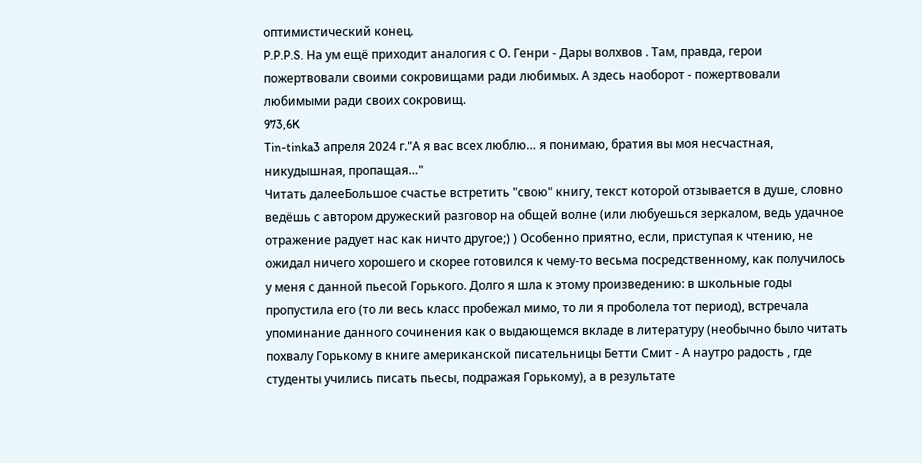оптимистический конец.
P.P.P.S. На ум ещё приходит аналогия с О. Генри - Дары волхвов . Там, правда, герои пожертвовали своими сокровищами ради любимых. А здесь наоборот - пожертвовали любимыми ради своих сокровищ.
973,6K
Tin-tinka3 апреля 2024 г."А я вас всех люблю… я понимаю, братия вы моя несчастная, никудышная, пропащая…"
Читать далееБольшое счастье встретить "свою" книгу, текст которой отзывается в душе, словно ведёшь с автором дружеский разговор на общей волне (или любуешься зеркалом, ведь удачное отражение радует нас как ничто другое;) ) Особенно приятно, если, приступая к чтению, не ожидал ничего хорошего и скорее готовился к чему-то весьма посредственному, как получилось у меня с данной пьесой Горького. Долго я шла к этому произведению: в школьные годы пропустила его (то ли весь класс пробежал мимо, то ли я проболела тот период), встречала упоминание данного сочинения как о выдающемся вкладе в литературу (необычно было читать похвалу Горькому в книге американской писательницы Бетти Смит - А наутро радость , где студенты учились писать пьесы, подражая Горькому), а в результате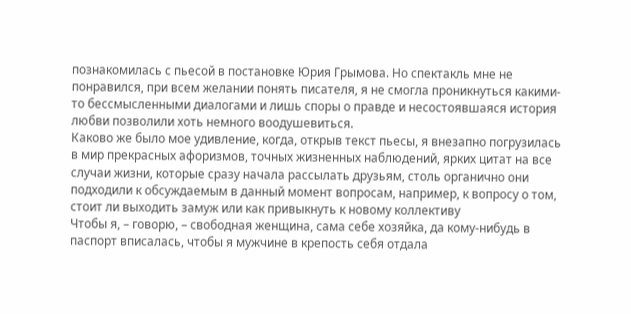познакомилась с пьесой в постановке Юрия Грымова. Но спектакль мне не понравился, при всем желании понять писателя, я не смогла проникнуться какими-то бессмысленными диалогами и лишь споры о правде и несостоявшаяся история любви позволили хоть немного воодушевиться.
Каково же было мое удивление, когда, открыв текст пьесы, я внезапно погрузилась в мир прекрасных афоризмов, точных жизненных наблюдений, ярких цитат на все случаи жизни, которые сразу начала рассылать друзьям, столь органично они подходили к обсуждаемым в данный момент вопросам, например, к вопросу о том, стоит ли выходить замуж или как привыкнуть к новому коллективу
Чтобы я, – говорю, – свободная женщина, сама себе хозяйка, да кому-нибудь в паспорт вписалась, чтобы я мужчине в крепость себя отдала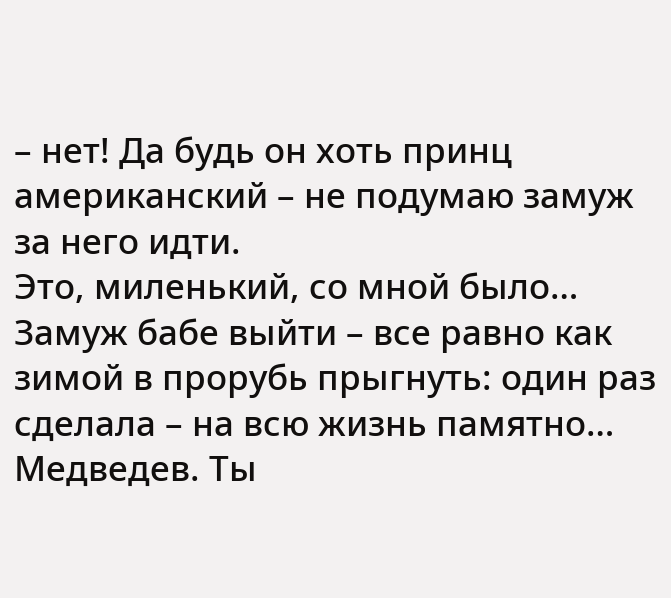– нет! Да будь он хоть принц американский – не подумаю замуж за него идти.
Это, миленький, со мной было… Замуж бабе выйти – все равно как зимой в прорубь прыгнуть: один раз сделала – на всю жизнь памятно…
Медведев. Ты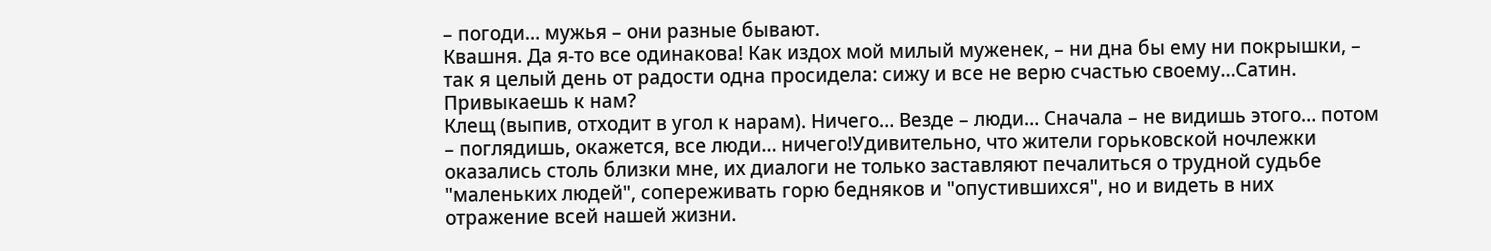– погоди… мужья – они разные бывают.
Квашня. Да я-то все одинакова! Как издох мой милый муженек, – ни дна бы ему ни покрышки, – так я целый день от радости одна просидела: сижу и все не верю счастью своему…Сатин. Привыкаешь к нам?
Клещ (выпив, отходит в угол к нарам). Ничего… Везде – люди… Сначала – не видишь этого… потом – поглядишь, окажется, все люди… ничего!Удивительно, что жители горьковской ночлежки оказались столь близки мне, их диалоги не только заставляют печалиться о трудной судьбе "маленьких людей", сопереживать горю бедняков и "опустившихся", но и видеть в них отражение всей нашей жизни.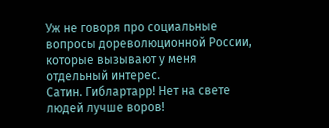Уж не говоря про социальные вопросы дореволюционной России, которые вызывают у меня отдельный интерес.
Сатин. Гиблартарр! Нет на свете людей лучше воров!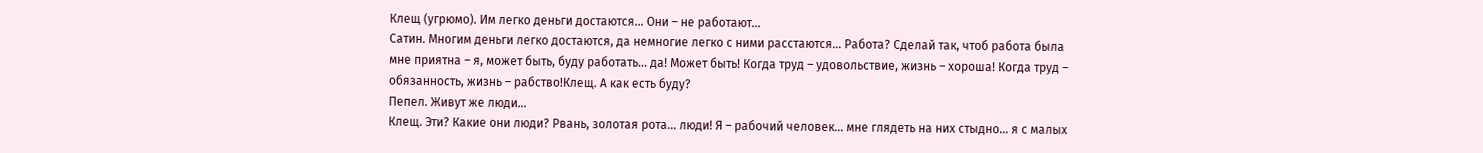Клещ (угрюмо). Им легко деньги достаются… Они – не работают…
Сатин. Многим деньги легко достаются, да немногие легко с ними расстаются… Работа? Сделай так, чтоб работа была мне приятна – я, может быть, буду работать… да! Может быть! Когда труд – удовольствие, жизнь – хороша! Когда труд – обязанность, жизнь – рабство!Клещ. А как есть буду?
Пепел. Живут же люди…
Клещ. Эти? Какие они люди? Рвань, золотая рота… люди! Я – рабочий человек… мне глядеть на них стыдно… я с малых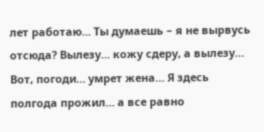лет работаю… Ты думаешь – я не вырвусь отсюда? Вылезу… кожу сдеру, а вылезу… Вот, погоди… умрет жена… Я здесь полгода прожил… а все равно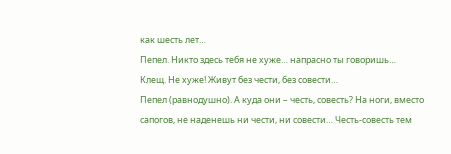как шесть лет…
Пепел. Никто здесь тебя не хуже… напрасно ты говоришь…
Клещ. Не хуже! Живут без чести, без совести…
Пепел (равнодушно). А куда они – честь, совесть? На ноги, вместо сапогов, не наденешь ни чести, ни совести… Честь-совесть тем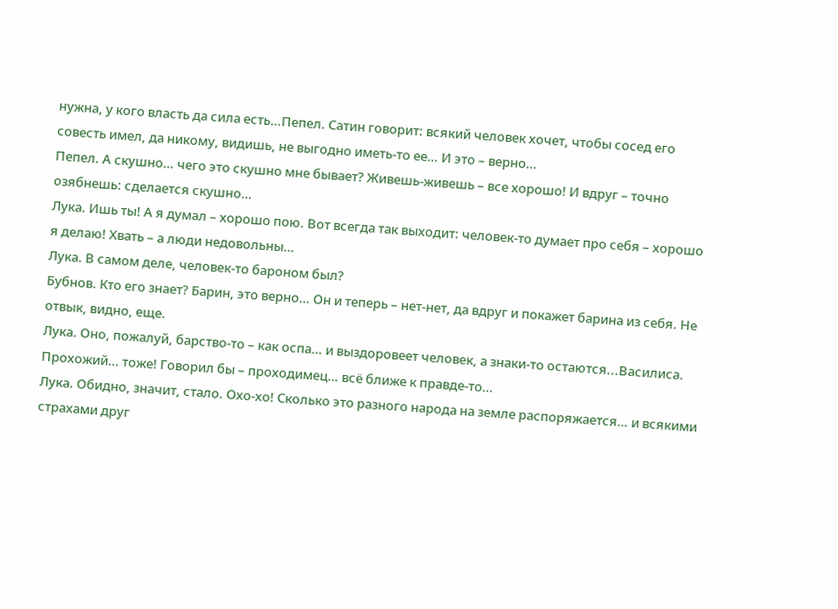нужна, у кого власть да сила есть…Пепел. Сатин говорит: всякий человек хочет, чтобы сосед его совесть имел, да никому, видишь, не выгодно иметь-то ее… И это – верно…
Пепел. А скушно… чего это скушно мне бывает? Живешь-живешь – все хорошо! И вдруг – точно озябнешь: сделается скушно…
Лука. Ишь ты! А я думал – хорошо пою. Вот всегда так выходит: человек-то думает про себя – хорошо я делаю! Хвать – а люди недовольны…
Лука. В самом деле, человек-то бароном был?
Бубнов. Кто его знает? Барин, это верно… Он и теперь – нет-нет, да вдруг и покажет барина из себя. Не отвык, видно, еще.
Лука. Оно, пожалуй, барство-то – как оспа… и выздоровеет человек, а знаки-то остаются...Василиса. Прохожий… тоже! Говорил бы – проходимец… всё ближе к правде-то…
Лука. Обидно, значит, стало. Охо-хо! Сколько это разного народа на земле распоряжается… и всякими страхами друг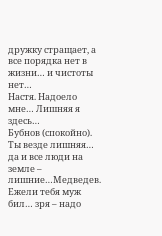дружку стращает, а все порядка нет в жизни… и чистоты нет…
Настя. Надоело мне… Лишняя я здесь…
Бубнов (спокойно). Ты везде лишняя… да и все люди на земле – лишние…Медведев. Ежели тебя муж бил… зря – надо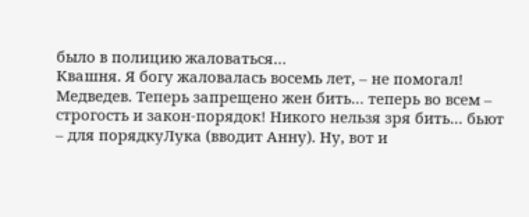было в полицию жаловаться…
Квашня. Я богу жаловалась восемь лет, – не помогал!
Медведев. Теперь запрещено жен бить… теперь во всем – строгость и закон-порядок! Никого нельзя зря бить… бьют – для порядкуЛука (вводит Анну). Ну, вот и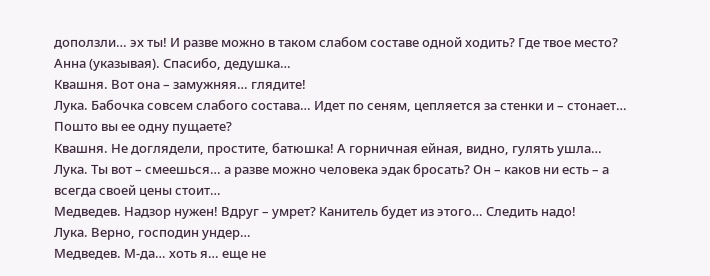доползли… эх ты! И разве можно в таком слабом составе одной ходить? Где твое место?
Анна (указывая). Спасибо, дедушка…
Квашня. Вот она – замужняя… глядите!
Лука. Бабочка совсем слабого состава… Идет по сеням, цепляется за стенки и – стонает… Пошто вы ее одну пущаете?
Квашня. Не доглядели, простите, батюшка! А горничная ейная, видно, гулять ушла…
Лука. Ты вот – смеешься… а разве можно человека эдак бросать? Он – каков ни есть – а всегда своей цены стоит…
Медведев. Надзор нужен! Вдруг – умрет? Канитель будет из этого… Следить надо!
Лука. Верно, господин ундер…
Медведев. М-да… хоть я… еще не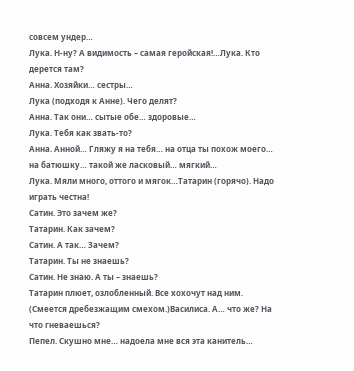совсем ундер…
Лука. Н-ну? А видимость – самая геройская!…Лука. Кто дерется там?
Анна. Хозяйки… сестры…
Лука (подходя к Анне). Чего делят?
Анна. Так они… сытые обе… здоровые…
Лука. Тебя как звать-то?
Анна. Анной… Гляжу я на тебя… на отца ты похож моего… на батюшку… такой же ласковый… мягкий…
Лука. Мяли много, оттого и мягок…Татарин (горячо). Надо играть честна!
Сатин. Это зачем же?
Татарин. Как зачем?
Сатин. А так… Зачем?
Татарин. Ты не знаешь?
Сатин. Не знаю. А ты – знаешь?
Татарин плюет, озлобленный. Все хохочут над ним. (Смеется дребезжащим смехом.)Василиса. А… что же? На что гневаешься?
Пепел. Скушно мне… надоела мне вся эта канитель…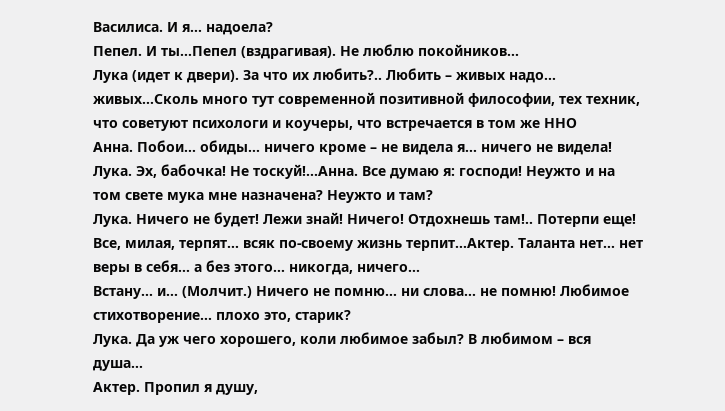Василиса. И я… надоела?
Пепел. И ты…Пепел (вздрагивая). Не люблю покойников…
Лука (идет к двери). За что их любить?.. Любить – живых надо… живых…Сколь много тут современной позитивной философии, тех техник, что советуют психологи и коучеры, что встречается в том же ННО
Анна. Побои… обиды… ничего кроме – не видела я… ничего не видела!
Лука. Эх, бабочка! Не тоскуй!...Анна. Все думаю я: господи! Неужто и на том свете мука мне назначена? Неужто и там?
Лука. Ничего не будет! Лежи знай! Ничего! Отдохнешь там!.. Потерпи еще! Все, милая, терпят… всяк по-своему жизнь терпит…Актер. Таланта нет… нет веры в себя… а без этого… никогда, ничего…
Встану… и… (Молчит.) Ничего не помню… ни слова… не помню! Любимое стихотворение… плохо это, старик?
Лука. Да уж чего хорошего, коли любимое забыл? В любимом – вся душа…
Актер. Пропил я душу,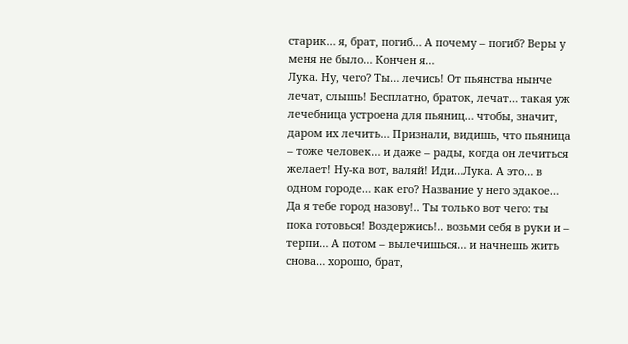старик… я, брат, погиб… А почему – погиб? Веры у меня не было… Кончен я…
Лука. Ну, чего? Ты… лечись! От пьянства нынче лечат, слышь! Бесплатно, браток, лечат… такая уж лечебница устроена для пьяниц… чтобы, значит, даром их лечить… Признали, видишь, что пьяница – тоже человек… и даже – рады, когда он лечиться желает! Ну-ка вот, валяй! Иди…Лука. А это… в одном городе… как его? Название у него эдакое… Да я тебе город назову!.. Ты только вот чего: ты пока готовься! Воздержись!.. возьми себя в руки и – терпи… А потом – вылечишься… и начнешь жить снова… хорошо, брат,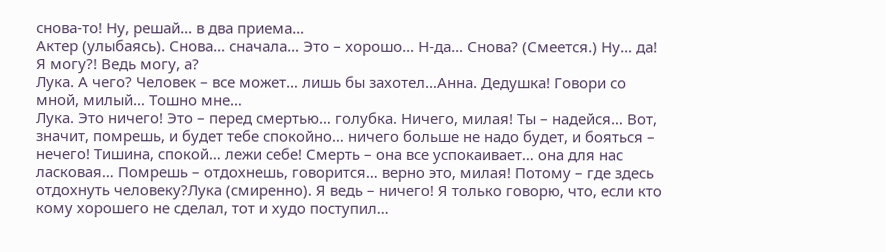снова-то! Ну, решай… в два приема…
Актер (улыбаясь). Снова… сначала… Это – хорошо… Н-да… Снова? (Смеется.) Ну… да! Я могу?! Ведь могу, а?
Лука. А чего? Человек – все может… лишь бы захотел…Анна. Дедушка! Говори со мной, милый… Тошно мне…
Лука. Это ничего! Это – перед смертью… голубка. Ничего, милая! Ты – надейся… Вот, значит, помрешь, и будет тебе спокойно… ничего больше не надо будет, и бояться – нечего! Тишина, спокой… лежи себе! Смерть – она все успокаивает… она для нас ласковая… Помрешь – отдохнешь, говорится… верно это, милая! Потому – где здесь отдохнуть человеку?Лука (смиренно). Я ведь – ничего! Я только говорю, что, если кто кому хорошего не сделал, тот и худо поступил…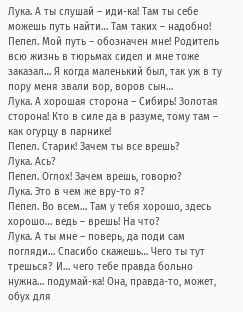Лука. А ты слушай – иди-ка! Там ты себе можешь путь найти… Там таких – надобно!
Пепел. Мой путь – обозначен мне! Родитель всю жизнь в тюрьмах сидел и мне тоже заказал… Я когда маленький был, так уж в ту пору меня звали вор, воров сын…
Лука. А хорошая сторона – Сибирь! Золотая сторона! Кто в силе да в разуме, тому там – как огурцу в парнике!
Пепел. Старик! Зачем ты все врешь?
Лука. Ась?
Пепел. Оглох! Зачем врешь, говорю?
Лука. Это в чем же вру-то я?
Пепел. Во всем… Там у тебя хорошо, здесь хорошо… ведь – врешь! На что?
Лука. А ты мне – поверь, да поди сам погляди… Спасибо скажешь… Чего ты тут трешься? И… чего тебе правда больно нужна… подумай-ка! Она, правда-то, может, обух для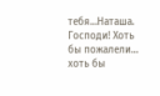тебя…Наташа. Господи! Хоть бы пожалели… хоть бы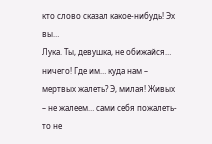кто слово сказал какое-нибудь! Эх вы…
Лука. Ты, девушка, не обижайся… ничего! Где им… куда нам – мертвых жалеть? Э, милая! Живых – не жалеем… сами себя пожалеть-то не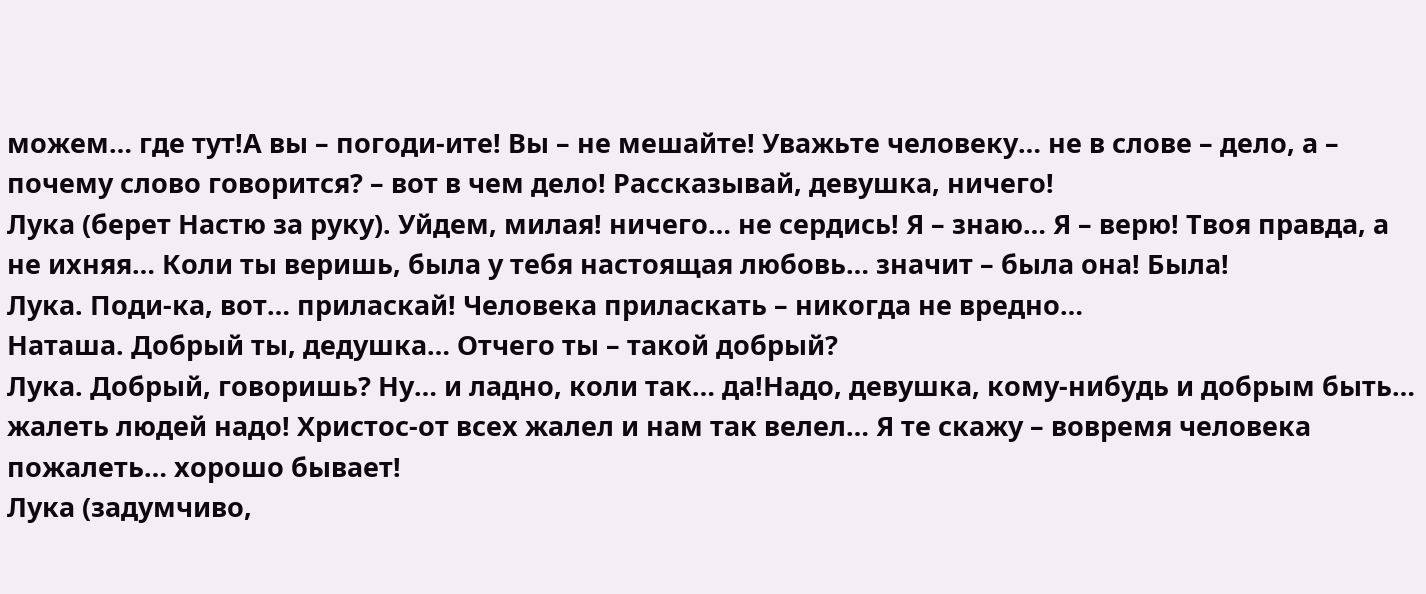можем… где тут!А вы – погоди-ите! Вы – не мешайте! Уважьте человеку… не в слове – дело, а – почему слово говорится? – вот в чем дело! Рассказывай, девушка, ничего!
Лука (берет Настю за руку). Уйдем, милая! ничего… не сердись! Я – знаю… Я – верю! Твоя правда, а не ихняя… Коли ты веришь, была у тебя настоящая любовь… значит – была она! Была!
Лука. Поди-ка, вот… приласкай! Человека приласкать – никогда не вредно…
Наташа. Добрый ты, дедушка… Отчего ты – такой добрый?
Лука. Добрый, говоришь? Ну… и ладно, коли так… да!Надо, девушка, кому-нибудь и добрым быть… жалеть людей надо! Христос-от всех жалел и нам так велел… Я те скажу – вовремя человека пожалеть… хорошо бывает!
Лука (задумчиво,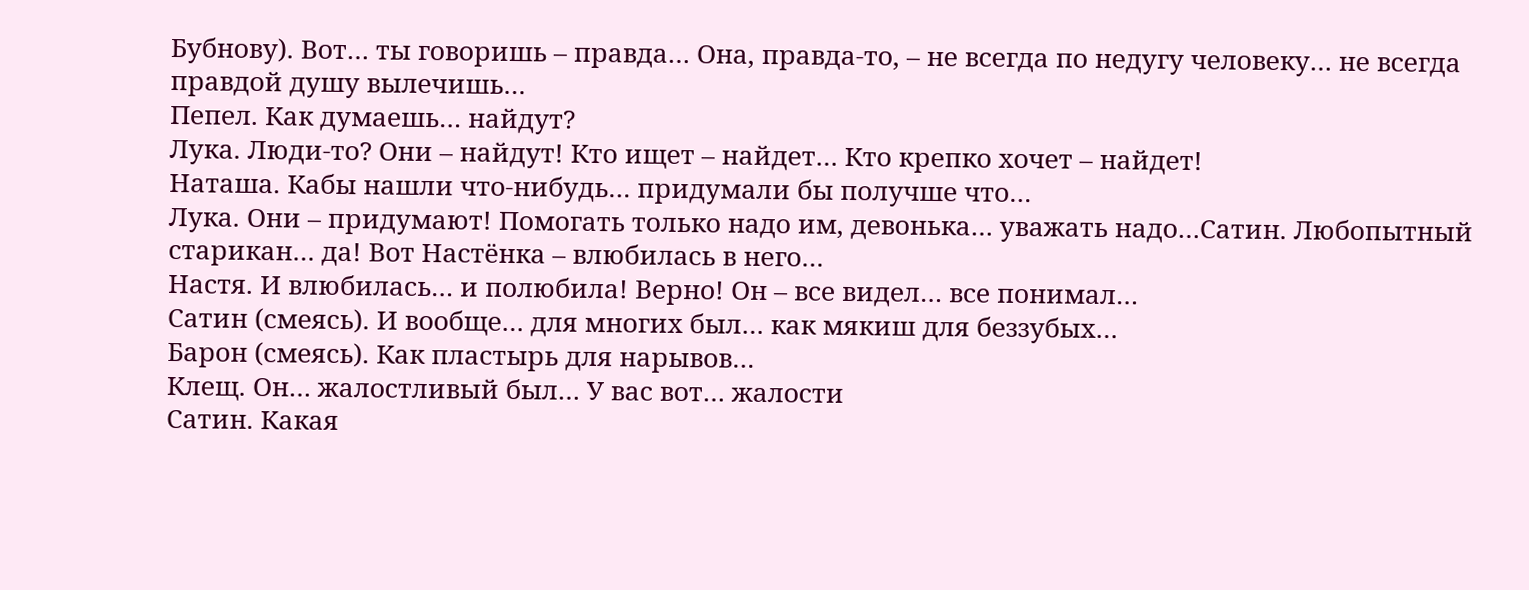Бубнову). Вот… ты говоришь – правда… Она, правда-то, – не всегда по недугу человеку… не всегда правдой душу вылечишь…
Пепел. Как думаешь… найдут?
Лука. Люди-то? Они – найдут! Кто ищет – найдет… Кто крепко хочет – найдет!
Наташа. Кабы нашли что-нибудь… придумали бы получше что…
Лука. Они – придумают! Помогать только надо им, девонька… уважать надо…Сатин. Любопытный старикан… да! Вот Настёнка – влюбилась в него…
Настя. И влюбилась… и полюбила! Верно! Он – все видел… все понимал…
Сатин (смеясь). И вообще… для многих был… как мякиш для беззубых…
Барон (смеясь). Как пластырь для нарывов…
Клещ. Он… жалостливый был… У вас вот… жалости
Сатин. Какая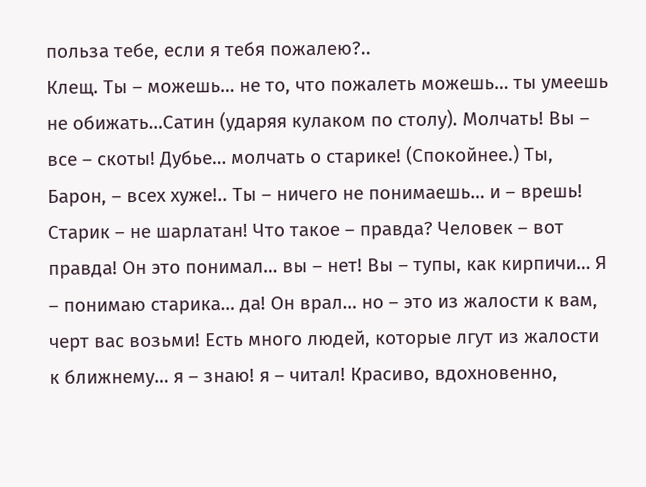польза тебе, если я тебя пожалею?..
Клещ. Ты – можешь… не то, что пожалеть можешь… ты умеешь не обижать…Сатин (ударяя кулаком по столу). Молчать! Вы – все – скоты! Дубье… молчать о старике! (Спокойнее.) Ты, Барон, – всех хуже!.. Ты – ничего не понимаешь… и – врешь! Старик – не шарлатан! Что такое – правда? Человек – вот правда! Он это понимал… вы – нет! Вы – тупы, как кирпичи… Я – понимаю старика… да! Он врал… но – это из жалости к вам, черт вас возьми! Есть много людей, которые лгут из жалости к ближнему… я – знаю! я – читал! Красиво, вдохновенно,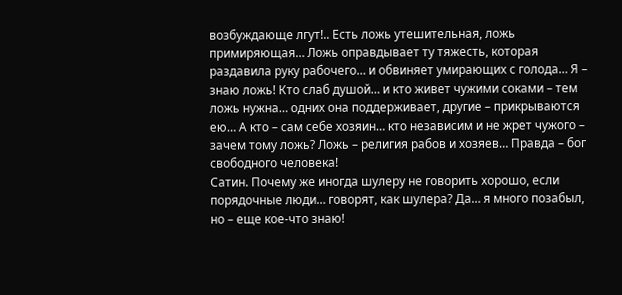возбуждающе лгут!.. Есть ложь утешительная, ложь примиряющая… Ложь оправдывает ту тяжесть, которая раздавила руку рабочего… и обвиняет умирающих с голода… Я – знаю ложь! Кто слаб душой… и кто живет чужими соками – тем ложь нужна… одних она поддерживает, другие – прикрываются ею… А кто – сам себе хозяин… кто независим и не жрет чужого – зачем тому ложь? Ложь – религия рабов и хозяев… Правда – бог свободного человека!
Сатин. Почему же иногда шулеру не говорить хорошо, если порядочные люди… говорят, как шулера? Да… я много позабыл, но – еще кое-что знаю!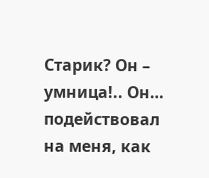Старик? Он – умница!.. Он… подействовал на меня, как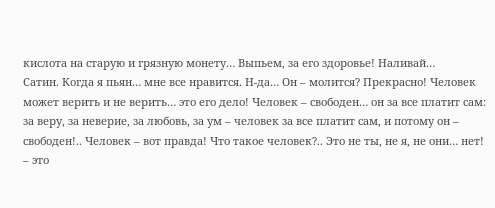кислота на старую и грязную монету… Выпьем, за его здоровье! Наливай…
Сатин. Когда я пьян… мне все нравится. Н-да… Он – молится? Прекрасно! Человек может верить и не верить… это его дело! Человек – свободен… он за все платит сам: за веру, за неверие, за любовь, за ум – человек за все платит сам, и потому он – свободен!.. Человек – вот правда! Что такое человек?.. Это не ты, не я, не они… нет! – это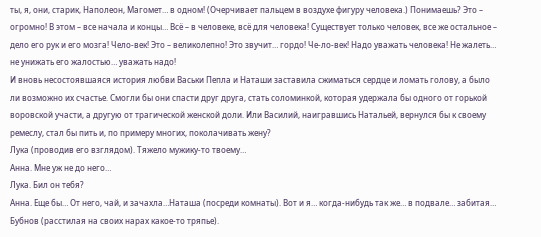ты, я, они, старик, Наполеон, Магомет… в одном! (Очерчивает пальцем в воздухе фигуру человека.) Понимаешь? Это – огромно! В этом – все начала и концы… Всё – в человеке, всё для человека! Существует только человек, все же остальное – дело его рук и его мозга! Чело-век! Это – великолепно! Это звучит… гордо! Че-ло-век! Надо уважать человека! Не жалеть… не унижать его жалостью… уважать надо!
И вновь несостоявшаяся история любви Васьки Пепла и Наташи заставила сжиматься сердце и ломать голову, а было ли возможно их счастье. Смогли бы они спасти друг друга, стать соломинкой, которая удержала бы одного от горькой воровской участи, а другую от трагической женской доли. Или Василий, наигравшись Натальей, вернулся бы к своему ремеслу, стал бы пить и, по примеру многих, поколачивать жену?
Лука (проводив его взглядом). Тяжело мужику-то твоему…
Анна. Мне уж не до него…
Лука. Бил он тебя?
Анна. Еще бы… От него, чай, и зачахла…Наташа (посреди комнаты). Вот и я… когда-нибудь так же… в подвале… забитая…
Бубнов (расстилая на своих нарах какое-то тряпье).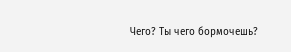Чего? Ты чего бормочешь?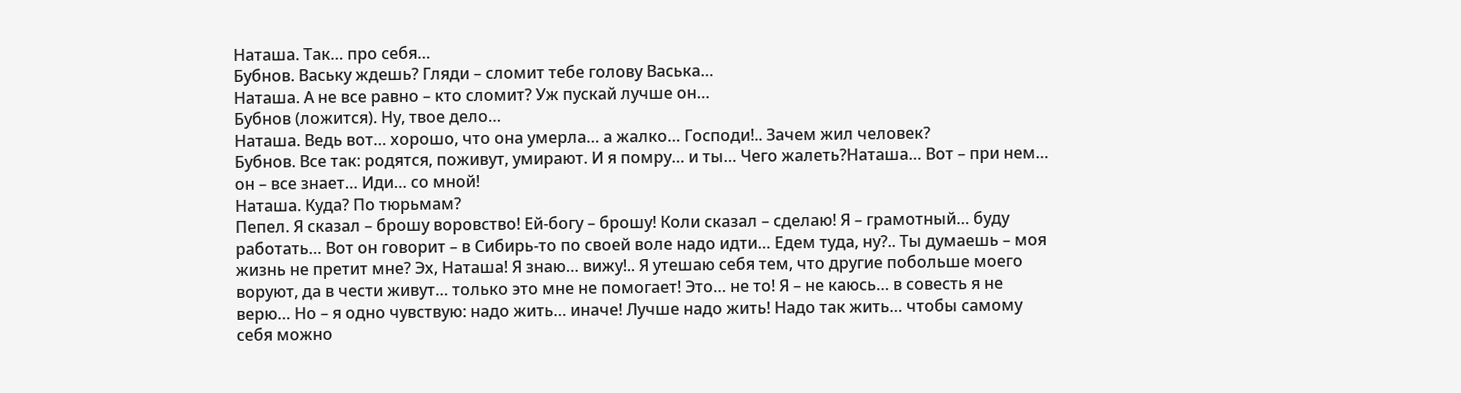Наташа. Так… про себя…
Бубнов. Ваську ждешь? Гляди – сломит тебе голову Васька…
Наташа. А не все равно – кто сломит? Уж пускай лучше он…
Бубнов (ложится). Ну, твое дело…
Наташа. Ведь вот… хорошо, что она умерла… а жалко… Господи!.. Зачем жил человек?
Бубнов. Все так: родятся, поживут, умирают. И я помру… и ты… Чего жалеть?Наташа… Вот – при нем… он – все знает… Иди… со мной!
Наташа. Куда? По тюрьмам?
Пепел. Я сказал – брошу воровство! Ей-богу – брошу! Коли сказал – сделаю! Я – грамотный… буду работать… Вот он говорит – в Сибирь-то по своей воле надо идти… Едем туда, ну?.. Ты думаешь – моя жизнь не претит мне? Эх, Наташа! Я знаю… вижу!.. Я утешаю себя тем, что другие побольше моего воруют, да в чести живут… только это мне не помогает! Это… не то! Я – не каюсь… в совесть я не верю… Но – я одно чувствую: надо жить… иначе! Лучше надо жить! Надо так жить… чтобы самому себя можно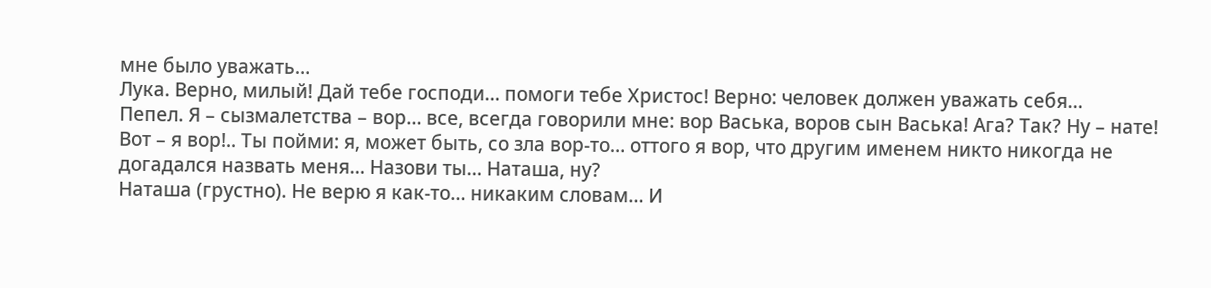мне было уважать…
Лука. Верно, милый! Дай тебе господи… помоги тебе Христос! Верно: человек должен уважать себя…
Пепел. Я – сызмалетства – вор… все, всегда говорили мне: вор Васька, воров сын Васька! Ага? Так? Ну – нате! Вот – я вор!.. Ты пойми: я, может быть, со зла вор-то… оттого я вор, что другим именем никто никогда не догадался назвать меня… Назови ты… Наташа, ну?
Наташа (грустно). Не верю я как-то… никаким словам… И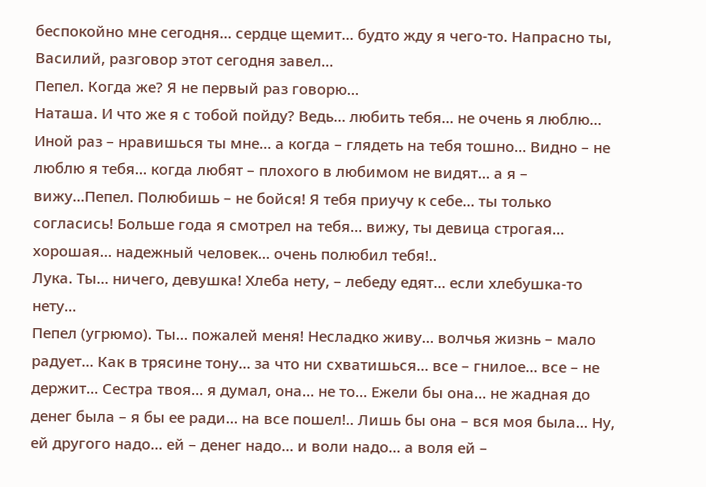беспокойно мне сегодня… сердце щемит… будто жду я чего-то. Напрасно ты, Василий, разговор этот сегодня завел…
Пепел. Когда же? Я не первый раз говорю…
Наташа. И что же я с тобой пойду? Ведь… любить тебя… не очень я люблю… Иной раз – нравишься ты мне… а когда – глядеть на тебя тошно… Видно – не люблю я тебя… когда любят – плохого в любимом не видят… а я – вижу…Пепел. Полюбишь – не бойся! Я тебя приучу к себе… ты только согласись! Больше года я смотрел на тебя… вижу, ты девица строгая… хорошая… надежный человек… очень полюбил тебя!..
Лука. Ты… ничего, девушка! Хлеба нету, – лебеду едят… если хлебушка-то нету…
Пепел (угрюмо). Ты… пожалей меня! Несладко живу… волчья жизнь – мало радует… Как в трясине тону… за что ни схватишься… все – гнилое… все – не держит… Сестра твоя… я думал, она… не то… Ежели бы она… не жадная до денег была – я бы ее ради… на все пошел!.. Лишь бы она – вся моя была… Ну, ей другого надо… ей – денег надо… и воли надо… а воля ей –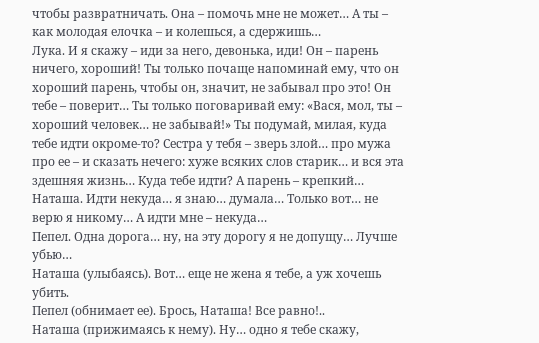чтобы развратничать. Она – помочь мне не может… А ты – как молодая елочка – и колешься, а сдержишь…
Лука. И я скажу – иди за него, девонька, иди! Он – парень ничего, хороший! Ты только почаще напоминай ему, что он хороший парень, чтобы он, значит, не забывал про это! Он тебе – поверит… Ты только поговаривай ему: «Вася, мол, ты – хороший человек… не забывай!» Ты подумай, милая, куда тебе идти окроме-то? Сестра у тебя – зверь злой… про мужа про ее – и сказать нечего: хуже всяких слов старик… и вся эта здешняя жизнь… Куда тебе идти? А парень – крепкий…
Наташа. Идти некуда… я знаю… думала… Только вот… не верю я никому… А идти мне – некуда…
Пепел. Одна дорога… ну, на эту дорогу я не допущу… Лучше убью…
Наташа (улыбаясь). Вот… еще не жена я тебе, а уж хочешь убить.
Пепел (обнимает ее). Брось, Наташа! Все равно!..
Наташа (прижимаясь к нему). Ну… одно я тебе скажу,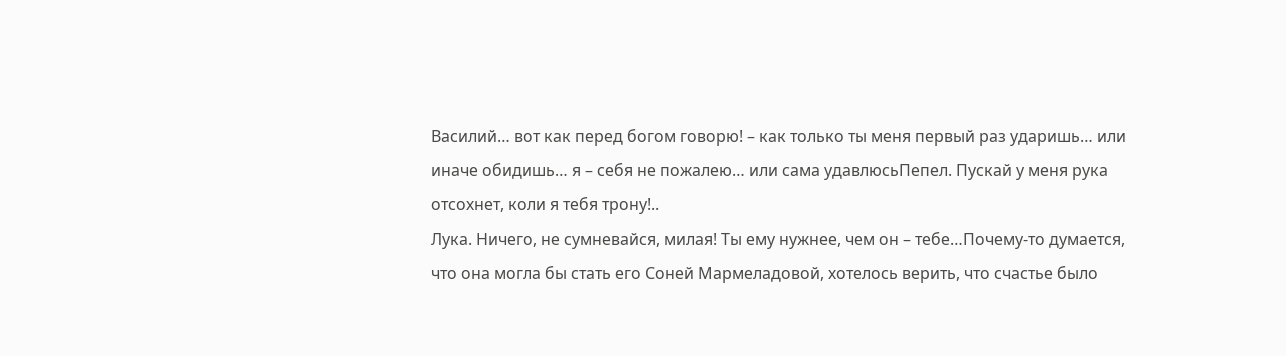Василий… вот как перед богом говорю! – как только ты меня первый раз ударишь… или иначе обидишь… я – себя не пожалею… или сама удавлюсьПепел. Пускай у меня рука отсохнет, коли я тебя трону!..
Лука. Ничего, не сумневайся, милая! Ты ему нужнее, чем он – тебе…Почему-то думается, что она могла бы стать его Соней Мармеладовой, хотелось верить, что счастье было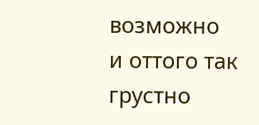возможно
и оттого так грустно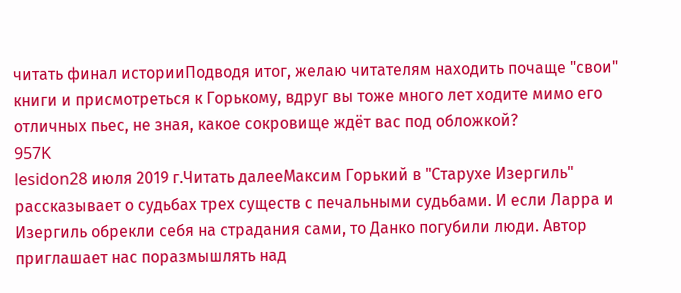читать финал историиПодводя итог, желаю читателям находить почаще "свои" книги и присмотреться к Горькому, вдруг вы тоже много лет ходите мимо его отличных пьес, не зная, какое сокровище ждёт вас под обложкой?
957K
lesidon28 июля 2019 г.Читать далееМаксим Горький в "Старухе Изергиль" рассказывает о судьбах трех существ с печальными судьбами. И если Ларра и Изергиль обрекли себя на страдания сами, то Данко погубили люди. Автор приглашает нас поразмышлять над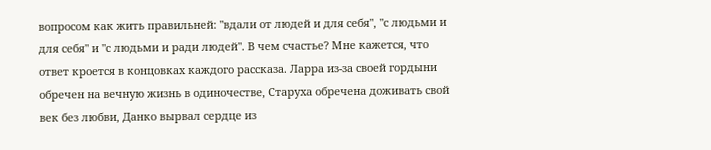вопросом как жить правильней: "вдали от людей и для себя", "с людьми и для себя" и "с людьми и ради людей". В чем счастье? Мне кажется, что ответ кроется в концовках каждого рассказа. Ларра из-за своей гордыни обречен на вечную жизнь в одиночестве, Старуха обречена доживать свой век без любви, Данко вырвал сердце из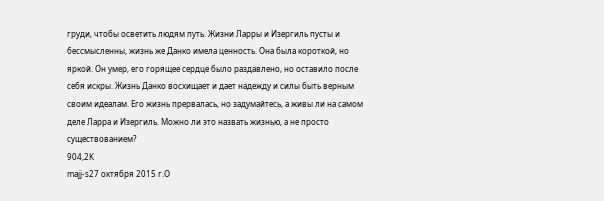груди, чтобы осветить людям путь. Жизни Ларры и Изергиль пусты и бессмысленны, жизнь же Данко имела ценность. Она была короткой, но яркой. Он умер, его горящее сердце было раздавлено, но оставило после себя искры. Жизнь Данко восхищает и дает надежду и силы быть верным своим идеалам. Его жизнь прервалась, но задумайтесь, а живы ли на самом деле Ларра и Изергиль. Можно ли это назвать жизнью, а не просто существованием?
904,2K
majj-s27 октября 2015 г.О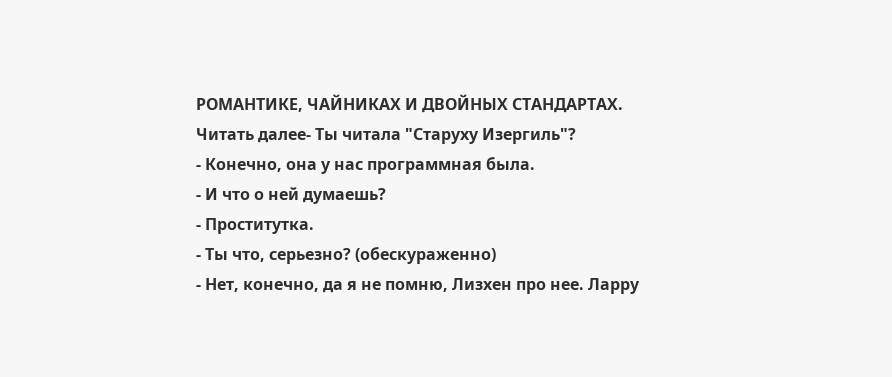РОМАНТИКЕ, ЧАЙНИКАХ И ДВОЙНЫХ СТАНДАРТАХ.
Читать далее- Ты читала "Старуху Изергиль"?
- Конечно, она у нас программная была.
- И что о ней думаешь?
- Проститутка.
- Ты что, серьезно? (обескураженно)
- Нет, конечно, да я не помню, Лизхен про нее. Ларру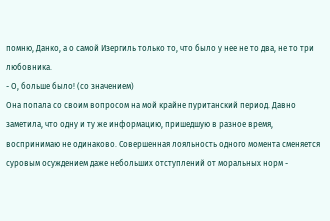помню, Данко, а о самой Изергиль только то, что было у нее не то два, не то три любовника.
- О, больше было! (со значением)
Она попала со своим вопросом на мой крайне пуританский период. Давно заметила, что одну и ту же информацию, пришедшую в разное время, воспринимаю не одинаково. Совершенная лояльность одного момента сменяется суровым осуждением даже небольших отступлений от моральных норм -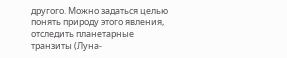другого. Можно задаться целью понять природу этого явления, отследить планетарные транзиты (Луна-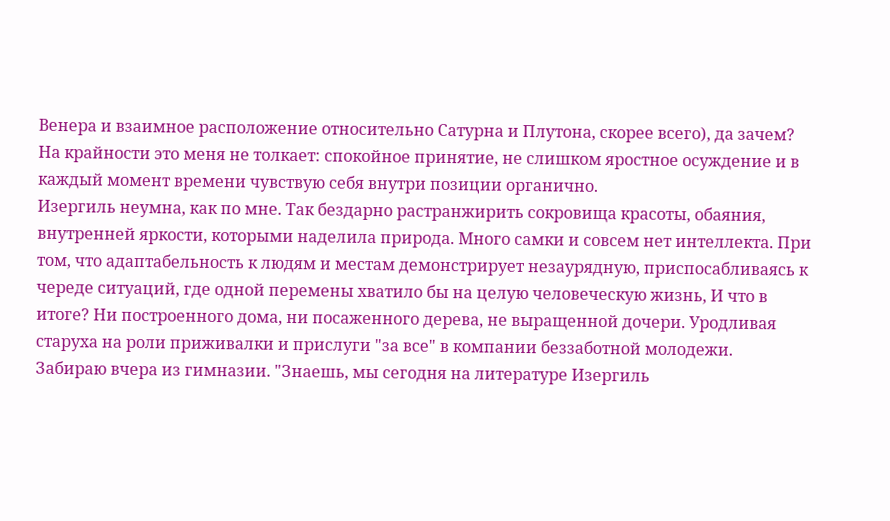Венера и взаимное расположение относительно Сатурна и Плутона, скорее всего), да зачем? На крайности это меня не толкает: спокойное принятие, не слишком яростное осуждение и в каждый момент времени чувствую себя внутри позиции органично.
Изергиль неумна, как по мне. Так бездарно растранжирить сокровища красоты, обаяния, внутренней яркости, которыми наделила природа. Много самки и совсем нет интеллекта. При том, что адаптабельность к людям и местам демонстрирует незаурядную, приспосабливаясь к череде ситуаций, где одной перемены хватило бы на целую человеческую жизнь, И что в итоге? Ни построенного дома, ни посаженного дерева, не выращенной дочери. Уродливая старуха на роли приживалки и прислуги "за все" в компании беззаботной молодежи.
Забираю вчера из гимназии. "Знаешь, мы сегодня на литературе Изергиль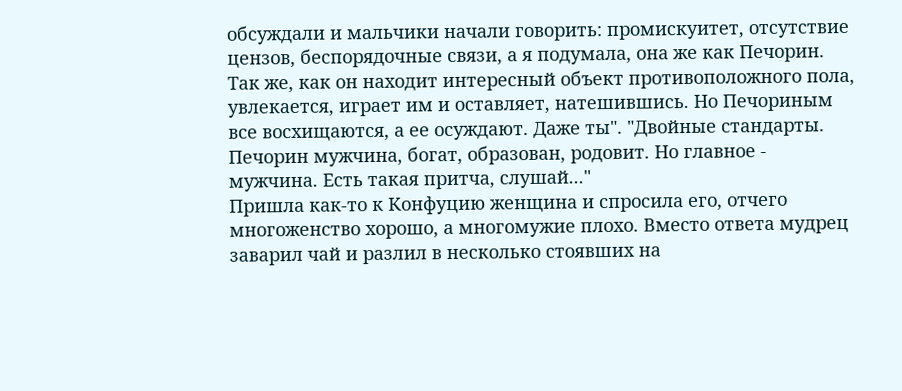обсуждали и мальчики начали говорить: промискуитет, отсутствие цензов, беспорядочные связи, а я подумала, она же как Печорин. Так же, как он находит интересный объект противоположного пола, увлекается, играет им и оставляет, натешившись. Но Печориным все восхищаются, а ее осуждают. Даже ты". "Двойные стандарты. Печорин мужчина, богат, образован, родовит. Но главное - мужчина. Есть такая притча, слушай..."
Пришла как-то к Конфуцию женщина и спросила его, отчего многоженство хорошо, а многомужие плохо. Вместо ответа мудрец заварил чай и разлил в несколько стоявших на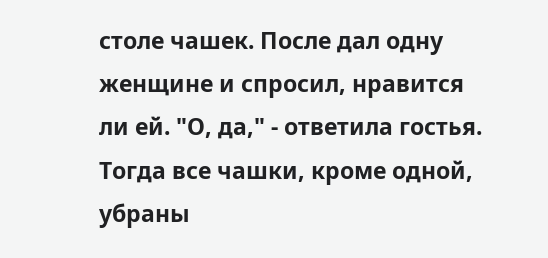столе чашек. После дал одну женщине и спросил, нравится ли ей. "О, да," - ответила гостья. Тогда все чашки, кроме одной, убраны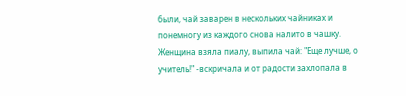были, чай заварен в нескольких чайниках и понемногу из каждого снова налито в чашку. Женщина взяла пиалу, выпила чай: "Еще лучше, о учитель!" -вскричала и от радости захлопала в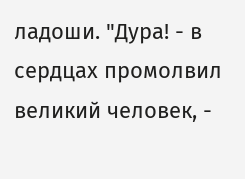ладоши. "Дура! - в сердцах промолвил великий человек, -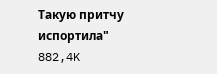Такую притчу испортила"
882,4K